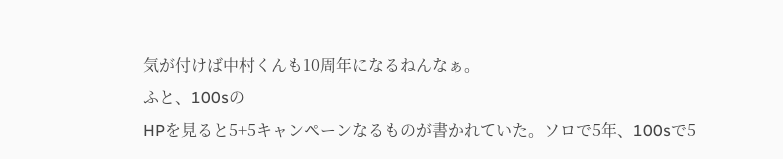気が付けば中村くんも10周年になるねんなぁ。
ふと、100sの
HPを見ると5+5キャンペーンなるものが書かれていた。ソロで5年、100sで5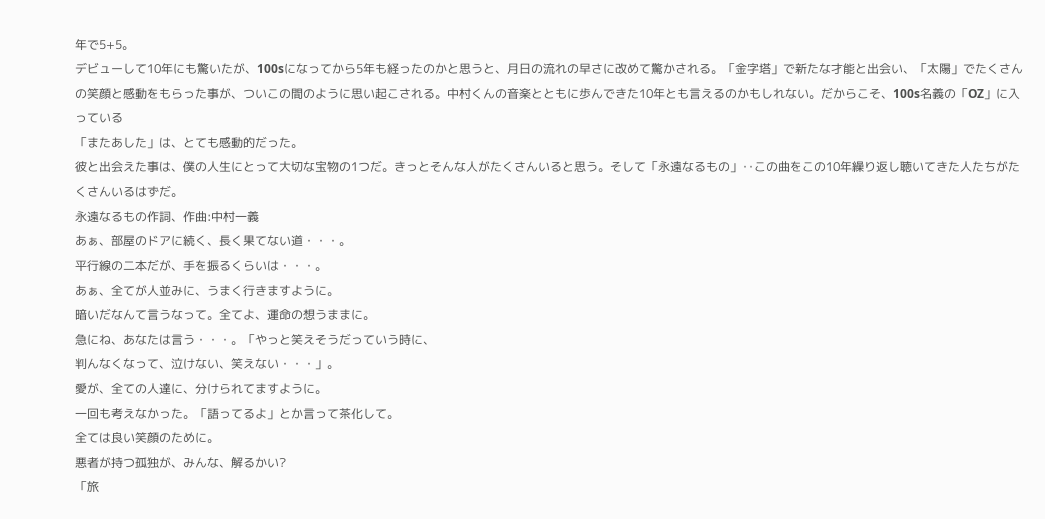年で5+5。
デビューして10年にも驚いたが、100sになってから5年も経ったのかと思うと、月日の流れの早さに改めて驚かされる。「金字塔」で新たな才能と出会い、「太陽」でたくさんの笑顔と感動をもらった事が、ついこの間のように思い起こされる。中村くんの音楽とともに歩んできた10年とも言えるのかもしれない。だからこそ、100s名義の「OZ」に入っている
「またあした」は、とても感動的だった。
彼と出会えた事は、僕の人生にとって大切な宝物の1つだ。きっとそんな人がたくさんいると思う。そして「永遠なるもの」‥この曲をこの10年繰り返し聴いてきた人たちがたくさんいるはずだ。
永遠なるもの作詞、作曲:中村一義
あぁ、部屋のドアに続く、長く果てない道・・・。
平行線の二本だが、手を振るくらいは・・・。
あぁ、全てが人並みに、うまく行きますように。
暗いだなんて言うなって。全てよ、運命の想うままに。
急にね、あなたは言う・・・。「やっと笑えそうだっていう時に、
判んなくなって、泣けない、笑えない・・・」。
愛が、全ての人達に、分けられてますように。
一回も考えなかった。「語ってるよ」とか言って茶化して。
全ては良い笑顔のために。
悪者が持つ孤独が、みんな、解るかい?
「旅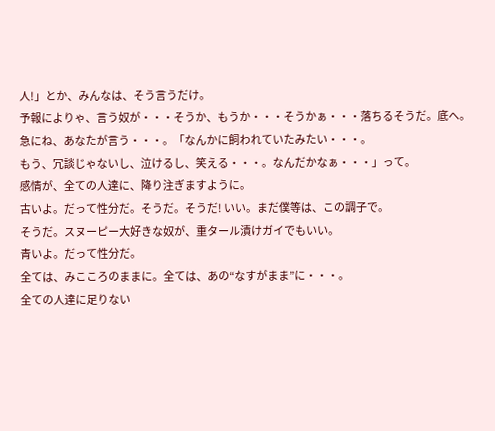人!」とか、みんなは、そう言うだけ。
予報によりゃ、言う奴が・・・そうか、もうか・・・そうかぁ・・・落ちるそうだ。底へ。
急にね、あなたが言う・・・。「なんかに飼われていたみたい・・・。
もう、冗談じゃないし、泣けるし、笑える・・・。なんだかなぁ・・・」って。
感情が、全ての人達に、降り注ぎますように。
古いよ。だって性分だ。そうだ。そうだ! いい。まだ僕等は、この調子で。
そうだ。スヌーピー大好きな奴が、重タール漬けガイでもいい。
青いよ。だって性分だ。
全ては、みこころのままに。全ては、あの“なすがまま”に・・・。
全ての人達に足りない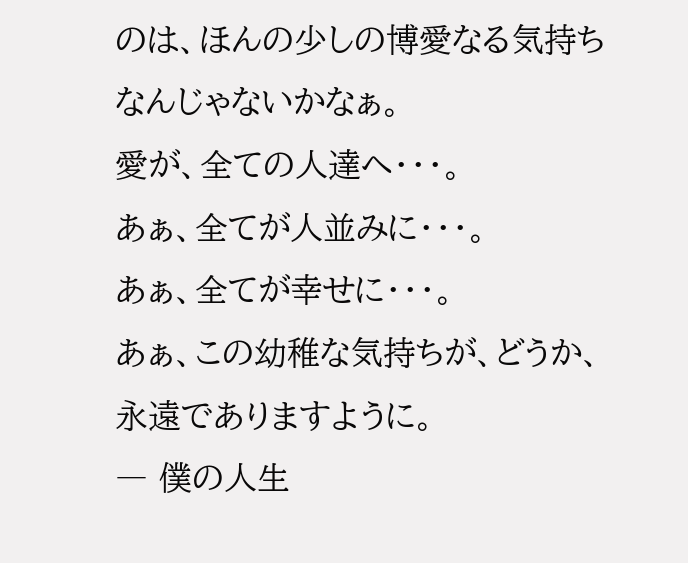のは、ほんの少しの博愛なる気持ちなんじゃないかなぁ。
愛が、全ての人達へ・・・。
あぁ、全てが人並みに・・・。
あぁ、全てが幸せに・・・。
あぁ、この幼稚な気持ちが、どうか、永遠でありますように。
― 僕の人生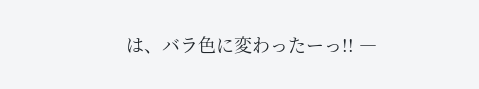は、バラ色に変わったーっ!! ―